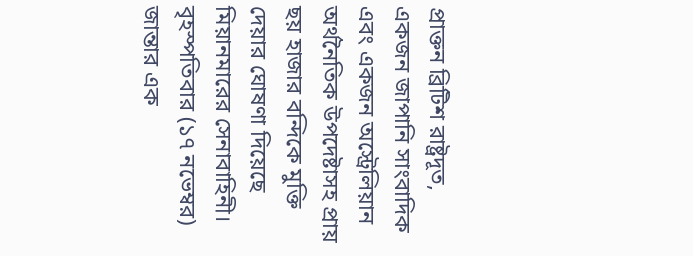প্রাক্তন ব্রিটিশ রাষ্ট্রদূত, একজন জাপানি সাংবাদিক এবং একজন অস্ট্রেলিয়ান অর্থনৈতিক উপদেষ্টাসহ প্রায় ছয় হাজার বন্দিকে মুক্তি দেয়ার ঘোষণা দিয়েছে মিয়ানমারের সেনাবাহিনী।
বৃহস্পতিবার (১৭ নভেম্বর) জান্তার এক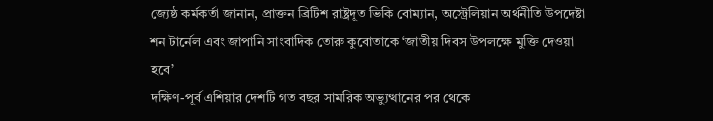জ্যেষ্ঠ কর্মকর্তা জানান, প্রাক্তন ব্রিটিশ রাষ্ট্রদূত ভিকি বোম্যান, অস্ট্রেলিয়ান অর্থনীতি উপদেষ্টা শন টার্নেল এবং জাপানি সাংবাদিক তোরু কুবোতাকে ‘জাতীয় দিবস উপলক্ষে মুক্তি দেওয়া হবে’
দক্ষিণ-পূর্ব এশিয়ার দেশটি গত বছর সামরিক অভ্যুত্থানের পর থেকে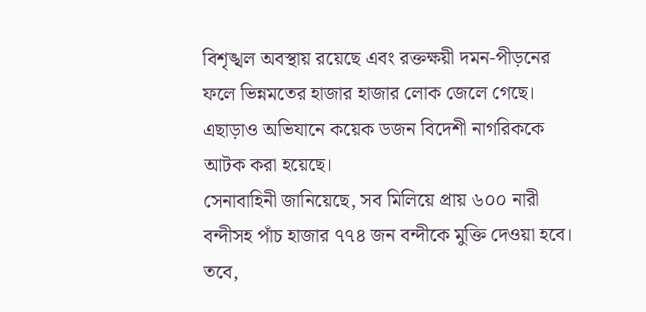বিশৃঙ্খল অবস্থায় রয়েছে এবং রক্তক্ষয়ী দমন-পীড়নের ফলে ভিন্নমতের হাজার হাজার লোক জেলে গেছে। এছাড়াও অভিযানে কয়েক ডজন বিদেশী নাগরিককে আটক করা হয়েছে।
সেনাবাহিনী জানিয়েছে, সব মিলিয়ে প্রায় ৬০০ নারী বন্দীসহ পাঁচ হাজার ৭৭৪ জন বন্দীকে মুক্তি দেওয়া হবে।
তবে,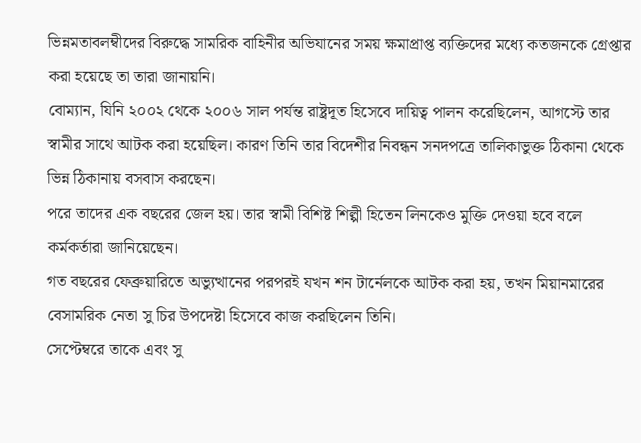ভিন্নমতাবলম্বীদের বিরুদ্ধে সামরিক বাহিনীর অভিযানের সময় ক্ষমাপ্রাপ্ত ব্যক্তিদের মধ্যে কতজনকে গ্রেপ্তার করা হয়েছে তা তারা জানায়নি।
বোম্যান, যিনি ২০০২ থেকে ২০০৬ সাল পর্যন্ত রাষ্ট্রদূত হিসেবে দায়িত্ব পালন করেছিলেন, আগস্টে তার স্বামীর সাথে আটক করা হয়েছিল। কারণ তিনি তার বিদেশীর নিবন্ধন সনদপত্রে তালিকাভুক্ত ঠিকানা থেকে ভিন্ন ঠিকানায় বসবাস করছেন।
পরে তাদের এক বছরের জেল হয়। তার স্বামী বিশিষ্ট শিল্পী হিতেন লিনকেও মুক্তি দেওয়া হবে বলে কর্মকর্তারা জানিয়েছেন।
গত বছরের ফেব্রুয়ারিতে অভ্যুত্থানের পরপরই যখন শন টার্নেলকে আটক করা হয়, তখন মিয়ানমারের বেসামরিক নেতা সু চির উপদেষ্টা হিসেবে কাজ করছিলেন তিনি।
সেপ্টেম্বরে তাকে এবং সু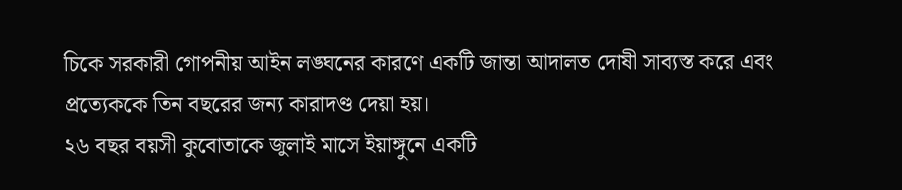চিকে সরকারী গোপনীয় আইন লঙ্ঘনের কারণে একটি জান্তা আদালত দোষী সাব্যস্ত করে এবং প্রত্যেককে তিন বছরের জন্য কারাদণ্ড দেয়া হয়।
২৬ বছর বয়সী কুবোতাকে জুলাই মাসে ইয়াঙ্গুনে একটি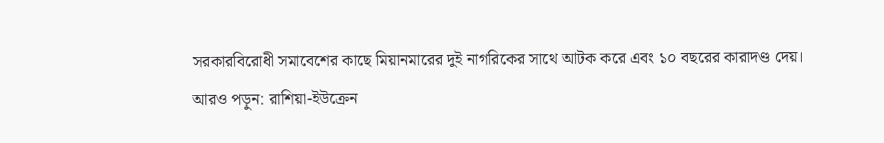সরকারবিরোধী সমাবেশের কাছে মিয়ানমারের দুই নাগরিকের সাথে আটক করে এবং ১০ বছরের কারাদণ্ড দেয়।
আরও পড়ুন: রাশিয়া-ইউক্রেন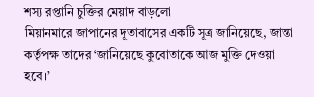শস্য রপ্তানি চুক্তির মেয়াদ বাড়লো
মিয়ানমারে জাপানের দূতাবাসের একটি সূত্র জানিয়েছে, জান্তা কর্তৃপক্ষ তাদের ‘জানিয়েছে কুবোতাকে আজ মুক্তি দেওয়া হবে।’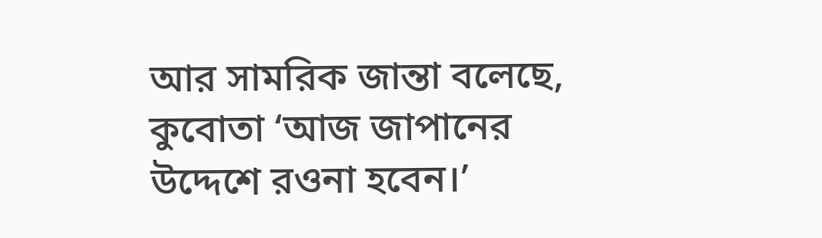আর সামরিক জান্তা বলেছে, কুবোতা ‘আজ জাপানের উদ্দেশে রওনা হবেন।’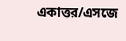একাত্তর/এসজে